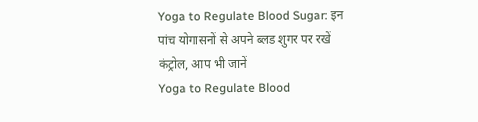Yoga to Regulate Blood Sugar: इन पांच योगासनों से अपने ब्लड शुगर पर रखें कंट्रोल, आप भी जानें
Yoga to Regulate Blood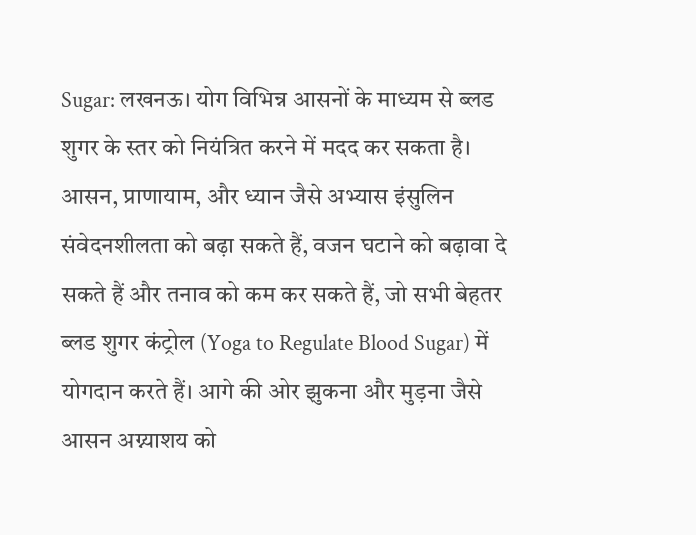Sugar: लखनऊ। योग विभिन्न आसनों के माध्यम से ब्लड शुगर के स्तर को नियंत्रित करने में मदद कर सकता है। आसन, प्राणायाम, और ध्यान जैसे अभ्यास इंसुलिन संवेदनशीलता को बढ़ा सकते हैं, वजन घटाने को बढ़ावा दे सकते हैं और तनाव को कम कर सकते हैं, जो सभी बेहतर ब्लड शुगर कंट्रोल (Yoga to Regulate Blood Sugar) में योगदान करते हैं। आगे की ओर झुकना और मुड़ना जैसे आसन अग्न्याशय को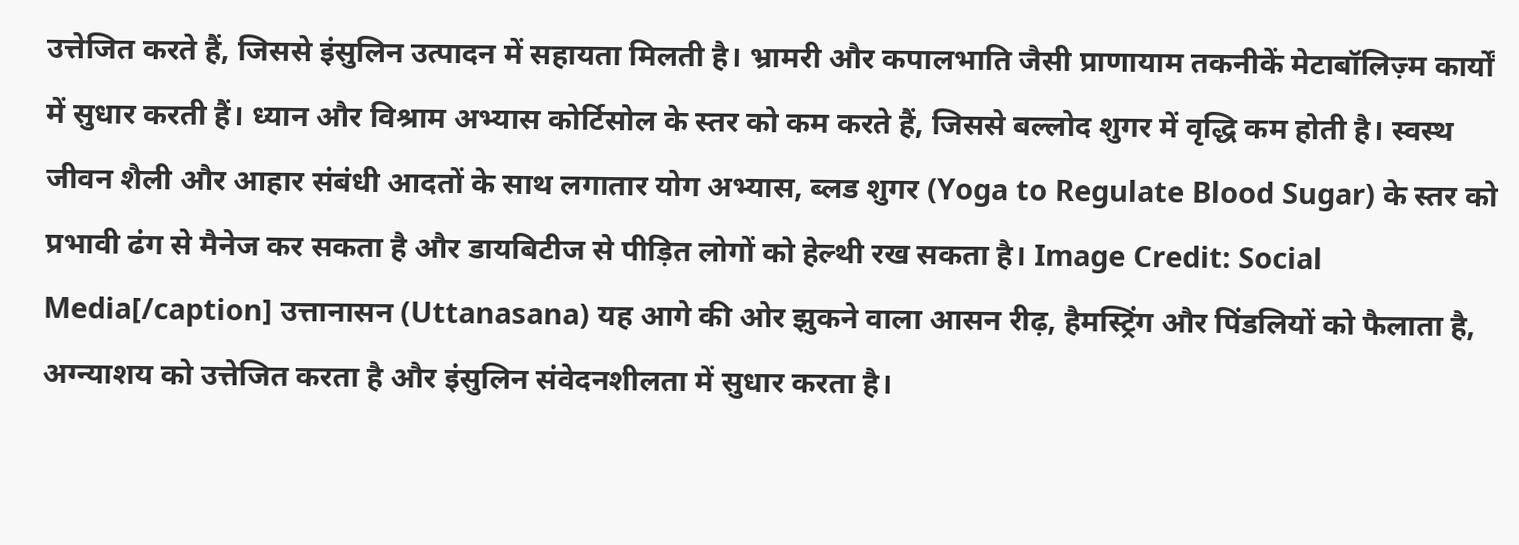उत्तेजित करते हैं, जिससे इंसुलिन उत्पादन में सहायता मिलती है। भ्रामरी और कपालभाति जैसी प्राणायाम तकनीकें मेटाबॉलिज़्म कार्यों में सुधार करती हैं। ध्यान और विश्राम अभ्यास कोर्टिसोल के स्तर को कम करते हैं, जिससे बल्लोद शुगर में वृद्धि कम होती है। स्वस्थ जीवन शैली और आहार संबंधी आदतों के साथ लगातार योग अभ्यास, ब्लड शुगर (Yoga to Regulate Blood Sugar) के स्तर को प्रभावी ढंग से मैनेज कर सकता है और डायबिटीज से पीड़ित लोगों को हेल्थी रख सकता है। Image Credit: Social Media[/caption] उत्तानासन (Uttanasana) यह आगे की ओर झुकने वाला आसन रीढ़, हैमस्ट्रिंग और पिंडलियों को फैलाता है, अग्न्याशय को उत्तेजित करता है और इंसुलिन संवेदनशीलता में सुधार करता है।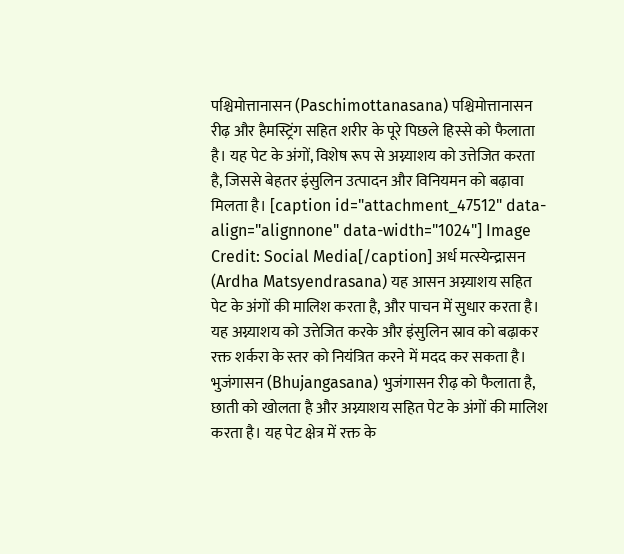पश्चिमोत्तानासन (Paschimottanasana) पश्चिमोत्तानासन रीढ़ और हैमस्ट्रिंग सहित शरीर के पूरे पिछले हिस्से को फैलाता है। यह पेट के अंगों, विशेष रूप से अग्न्याशय को उत्तेजित करता है, जिससे बेहतर इंसुलिन उत्पादन और विनियमन को बढ़ावा मिलता है। [caption id="attachment_47512" data-align="alignnone" data-width="1024"] Image Credit: Social Media[/caption] अर्ध मत्स्येन्द्रासन (Ardha Matsyendrasana) यह आसन अग्न्याशय सहित पेट के अंगों की मालिश करता है, और पाचन में सुधार करता है। यह अग्न्याशय को उत्तेजित करके और इंसुलिन स्राव को बढ़ाकर रक्त शर्करा के स्तर को नियंत्रित करने में मदद कर सकता है। भुजंगासन (Bhujangasana) भुजंगासन रीढ़ को फैलाता है, छाती को खोलता है और अग्न्याशय सहित पेट के अंगों की मालिश करता है। यह पेट क्षेत्र में रक्त के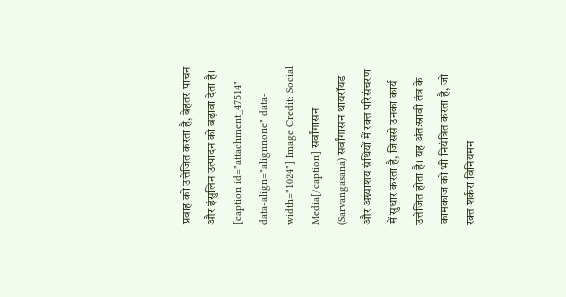प्रवाह को उत्तेजित करता है, बेहतर पाचन और इंसुलिन उत्पादन को बढ़ावा देता है। [caption id="attachment_47514" data-align="alignnone" data-width="1024"] Image Credit: Social Media[/caption] सर्वांगासन (Sarvangasana) सर्वांगासन थायरॉयड और अग्न्याशय ग्रंथियों में रक्त परिसंचरण में सुधार करता है, जिससे उनका कार्य उत्तेजित होता है। यह अंतःस्रावी तंत्र के कामकाज को भी नियंत्रित करता है, जो रक्त शर्करा विनियमन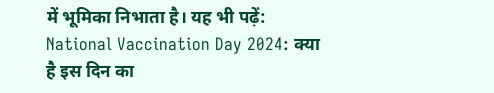में भूमिका निभाता है। यह भी पढ़ें: National Vaccination Day 2024: क्या है इस दिन का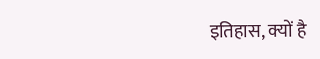इतिहास, क्यों है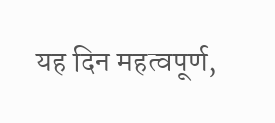यह दिन महत्वपूर्ण,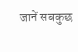जानें सबकुछ